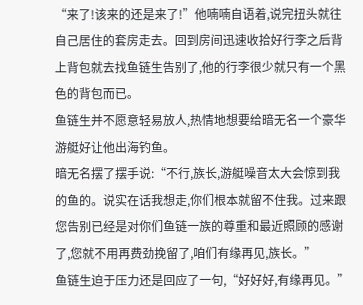“来了!该来的还是来了!”他喃喃自语着,说完扭头就往自己居住的套房走去。回到房间迅速收拾好行李之后背上背包就去找鱼链生告别了,他的行李很少就只有一个黑色的背包而已。
鱼链生并不愿意轻易放人,热情地想要给暗无名一个豪华游艇好让他出海钓鱼。
暗无名摆了摆手说:“不行,族长,游艇噪音太大会惊到我的鱼的。说实在话我想走,你们根本就留不住我。过来跟您告别已经是对你们鱼链一族的尊重和最近照顾的感谢了,您就不用再费劲挽留了,咱们有缘再见,族长。”
鱼链生迫于压力还是回应了一句,“好好好,有缘再见。”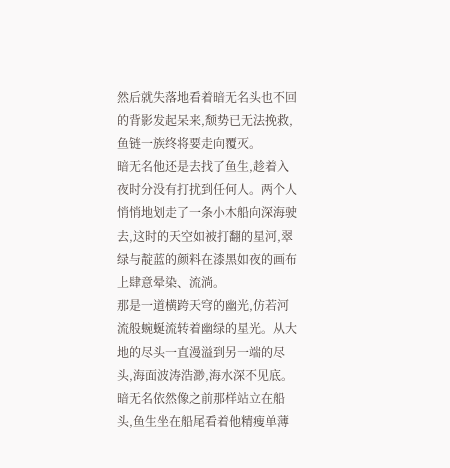然后就失落地看着暗无名头也不回的背影发起呆来,颓势已无法挽救,鱼链一族终将要走向覆灭。
暗无名他还是去找了鱼生,趁着入夜时分没有打扰到任何人。两个人悄悄地划走了一条小木船向深海驶去,这时的天空如被打翻的星河,翠绿与靛蓝的颜料在漆黑如夜的画布上肆意晕染、流淌。
那是一道横跨天穹的幽光,仿若河流般蜿蜒流转着幽绿的星光。从大地的尽头一直漫溢到另一端的尽头,海面波涛浩渺,海水深不见底。暗无名依然像之前那样站立在船头,鱼生坐在船尾看着他精瘦单薄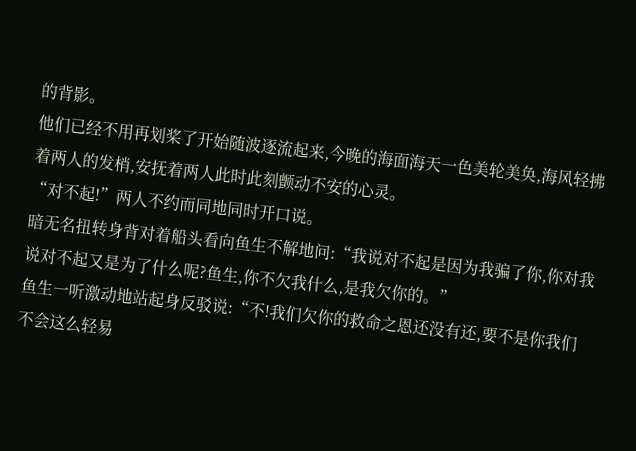的背影。
他们已经不用再划桨了开始随波逐流起来,今晚的海面海天一色美轮美奂,海风轻拂着两人的发梢,安抚着两人此时此刻颤动不安的心灵。
“对不起!”两人不约而同地同时开口说。
暗无名扭转身背对着船头看向鱼生不解地问:“我说对不起是因为我骗了你,你对我说对不起又是为了什么呢?鱼生,你不欠我什么,是我欠你的。”
鱼生一听激动地站起身反驳说:“不!我们欠你的救命之恩还没有还,要不是你我们不会这么轻易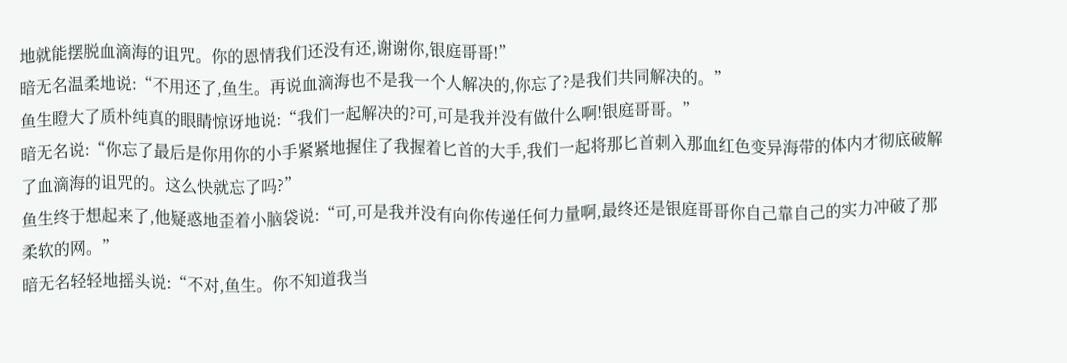地就能摆脱血滴海的诅咒。你的恩情我们还没有还,谢谢你,银庭哥哥!”
暗无名温柔地说:“不用还了,鱼生。再说血滴海也不是我一个人解决的,你忘了?是我们共同解决的。”
鱼生瞪大了质朴纯真的眼睛惊讶地说:“我们一起解决的?可,可是我并没有做什么啊!银庭哥哥。”
暗无名说:“你忘了最后是你用你的小手紧紧地握住了我握着匕首的大手,我们一起将那匕首刺入那血红色变异海带的体内才彻底破解了血滴海的诅咒的。这么快就忘了吗?”
鱼生终于想起来了,他疑惑地歪着小脑袋说:“可,可是我并没有向你传递任何力量啊,最终还是银庭哥哥你自己靠自己的实力冲破了那柔软的网。”
暗无名轻轻地摇头说:“不对,鱼生。你不知道我当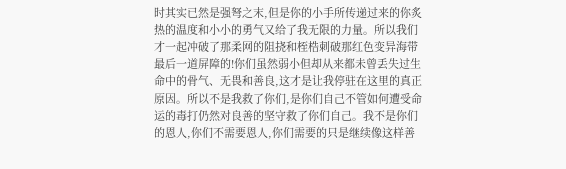时其实已然是强弩之末,但是你的小手所传递过来的你炙热的温度和小小的勇气又给了我无限的力量。所以我们才一起冲破了那柔网的阻挠和桎梏刺破那红色变异海带最后一道屏障的!你们虽然弱小但却从来都未曾丢失过生命中的骨气、无畏和善良,这才是让我停驻在这里的真正原因。所以不是我救了你们,是你们自己不管如何遭受命运的毒打仍然对良善的坚守救了你们自己。我不是你们的恩人,你们不需要恩人,你们需要的只是继续像这样善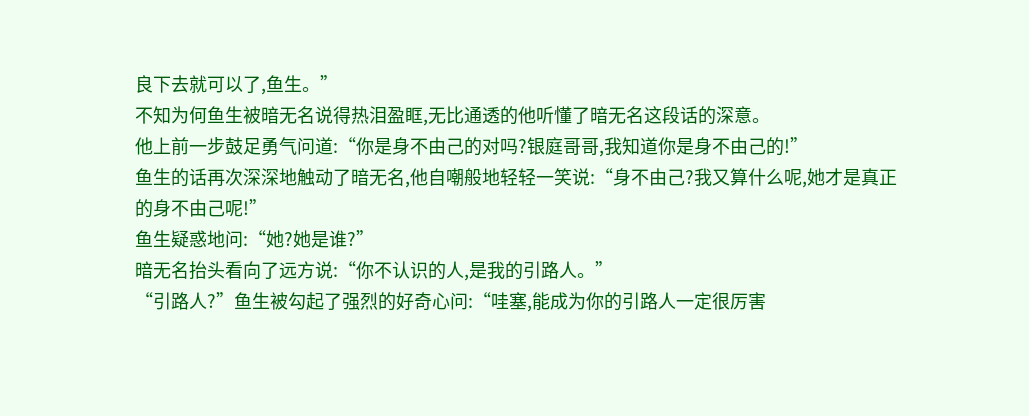良下去就可以了,鱼生。”
不知为何鱼生被暗无名说得热泪盈眶,无比通透的他听懂了暗无名这段话的深意。
他上前一步鼓足勇气问道:“你是身不由己的对吗?银庭哥哥,我知道你是身不由己的!”
鱼生的话再次深深地触动了暗无名,他自嘲般地轻轻一笑说:“身不由己?我又算什么呢,她才是真正的身不由己呢!”
鱼生疑惑地问:“她?她是谁?”
暗无名抬头看向了远方说:“你不认识的人,是我的引路人。”
“引路人?”鱼生被勾起了强烈的好奇心问:“哇塞,能成为你的引路人一定很厉害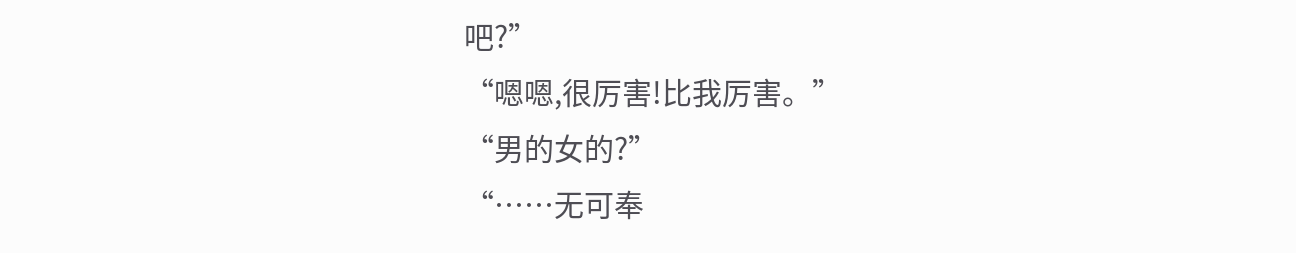吧?”
“嗯嗯,很厉害!比我厉害。”
“男的女的?”
“……无可奉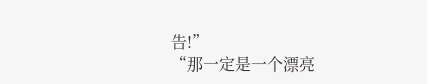告!”
“那一定是一个漂亮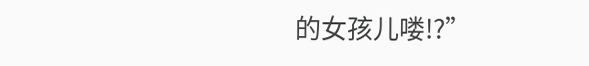的女孩儿喽!?”